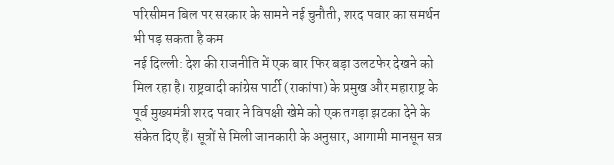परिसीमन बिल पर सरकार के सामने नई चुनौती, शरद पवार का समर्थन भी पड़ सकता है कम
नई दिल्ली: देश की राजनीति में एक बार फिर बड़ा उलटफेर देखने को मिल रहा है। राष्ट्रवादी कांग्रेस पार्टी (राकांपा) के प्रमुख और महाराष्ट्र के पूर्व मुख्यमंत्री शरद पवार ने विपक्षी खेमे को एक तगड़ा झटका देने के संकेत दिए हैं। सूत्रों से मिली जानकारी के अनुसार, आगामी मानसून सत्र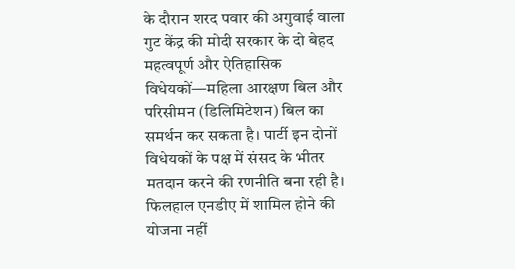के दौरान शरद पवार की अगुवाई वाला गुट केंद्र की मोदी सरकार के दो बेहद महत्वपूर्ण और ऐतिहासिक विधेयकों—महिला आरक्षण बिल और परिसीमन (डिलिमिटेशन) बिल का समर्थन कर सकता है। पार्टी इन दोनों विधेयकों के पक्ष में संसद के भीतर मतदान करने की रणनीति बना रही है।
फिलहाल एनडीए में शामिल होने की योजना नहीं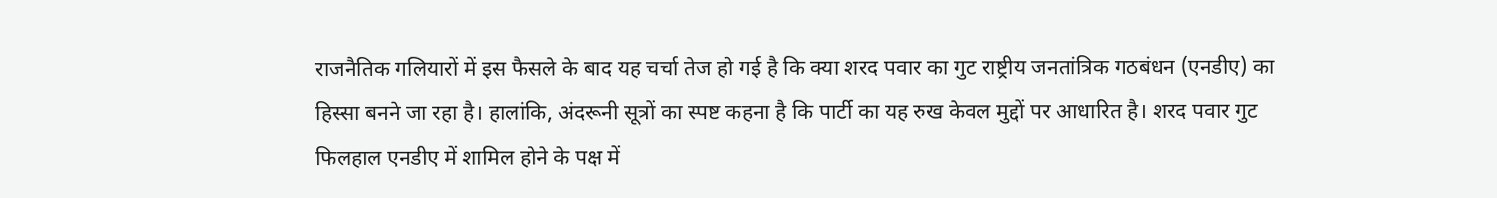राजनैतिक गलियारों में इस फैसले के बाद यह चर्चा तेज हो गई है कि क्या शरद पवार का गुट राष्ट्रीय जनतांत्रिक गठबंधन (एनडीए) का हिस्सा बनने जा रहा है। हालांकि, अंदरूनी सूत्रों का स्पष्ट कहना है कि पार्टी का यह रुख केवल मुद्दों पर आधारित है। शरद पवार गुट फिलहाल एनडीए में शामिल होने के पक्ष में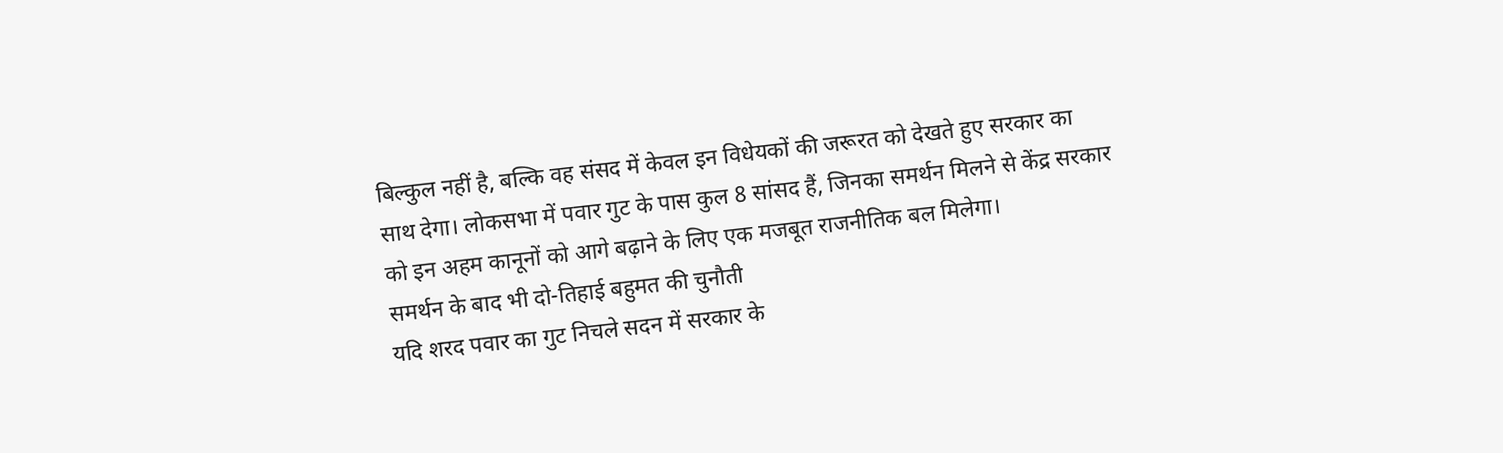बिल्कुल नहीं है, बल्कि वह संसद में केवल इन विधेयकों की जरूरत को देखते हुए सरकार का साथ देगा। लोकसभा में पवार गुट के पास कुल 8 सांसद हैं, जिनका समर्थन मिलने से केंद्र सरकार को इन अहम कानूनों को आगे बढ़ाने के लिए एक मजबूत राजनीतिक बल मिलेगा।
समर्थन के बाद भी दो-तिहाई बहुमत की चुनौती
यदि शरद पवार का गुट निचले सदन में सरकार के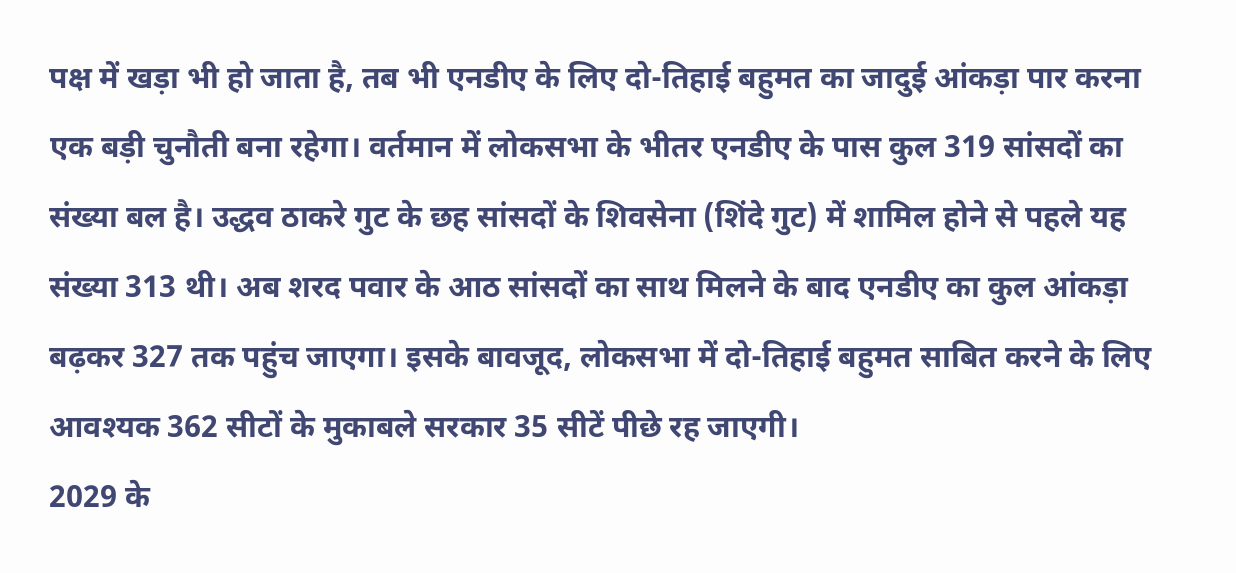पक्ष में खड़ा भी हो जाता है, तब भी एनडीए के लिए दो-तिहाई बहुमत का जादुई आंकड़ा पार करना एक बड़ी चुनौती बना रहेगा। वर्तमान में लोकसभा के भीतर एनडीए के पास कुल 319 सांसदों का संख्या बल है। उद्धव ठाकरे गुट के छह सांसदों के शिवसेना (शिंदे गुट) में शामिल होने से पहले यह संख्या 313 थी। अब शरद पवार के आठ सांसदों का साथ मिलने के बाद एनडीए का कुल आंकड़ा बढ़कर 327 तक पहुंच जाएगा। इसके बावजूद, लोकसभा में दो-तिहाई बहुमत साबित करने के लिए आवश्यक 362 सीटों के मुकाबले सरकार 35 सीटें पीछे रह जाएगी।
2029 के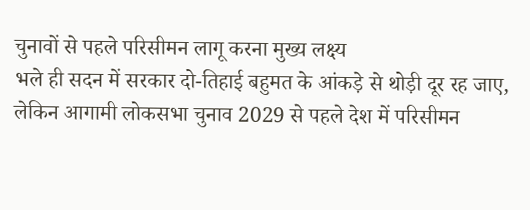चुनावों से पहले परिसीमन लागू करना मुख्य लक्ष्य
भले ही सदन में सरकार दो-तिहाई बहुमत के आंकड़े से थोड़ी दूर रह जाए, लेकिन आगामी लोकसभा चुनाव 2029 से पहले देश में परिसीमन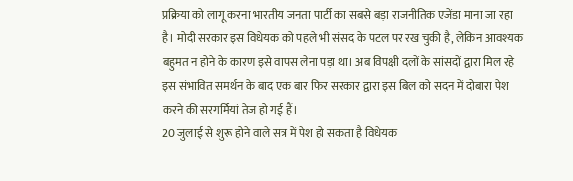प्रक्रिया को लागू करना भारतीय जनता पार्टी का सबसे बड़ा राजनीतिक एजेंडा माना जा रहा है। मोदी सरकार इस विधेयक को पहले भी संसद के पटल पर रख चुकी है, लेकिन आवश्यक बहुमत न होने के कारण इसे वापस लेना पड़ा था। अब विपक्षी दलों के सांसदों द्वारा मिल रहे इस संभावित समर्थन के बाद एक बार फिर सरकार द्वारा इस बिल को सदन में दोबारा पेश करने की सरगर्मियां तेज हो गई हैं।
20 जुलाई से शुरू होने वाले सत्र में पेश हो सकता है विधेयक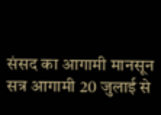संसद का आगामी मानसून सत्र आगामी 20 जुलाई से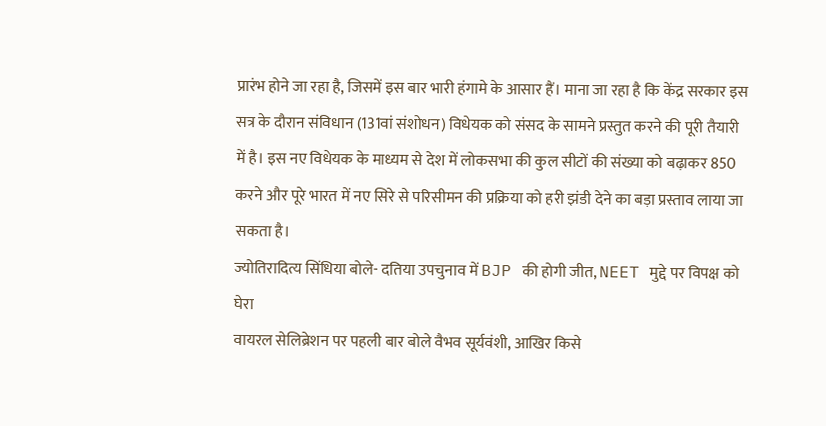प्रारंभ होने जा रहा है, जिसमें इस बार भारी हंगामे के आसार हैं। माना जा रहा है कि केंद्र सरकार इस सत्र के दौरान संविधान (131वां संशोधन) विधेयक को संसद के सामने प्रस्तुत करने की पूरी तैयारी में है। इस नए विधेयक के माध्यम से देश में लोकसभा की कुल सीटों की संख्या को बढ़ाकर 850 करने और पूरे भारत में नए सिरे से परिसीमन की प्रक्रिया को हरी झंडी देने का बड़ा प्रस्ताव लाया जा सकता है।
ज्योतिरादित्य सिंधिया बोले- दतिया उपचुनाव में BJP की होगी जीत, NEET मुद्दे पर विपक्ष को घेरा
वायरल सेलिब्रेशन पर पहली बार बोले वैभव सूर्यवंशी, आखिर किसे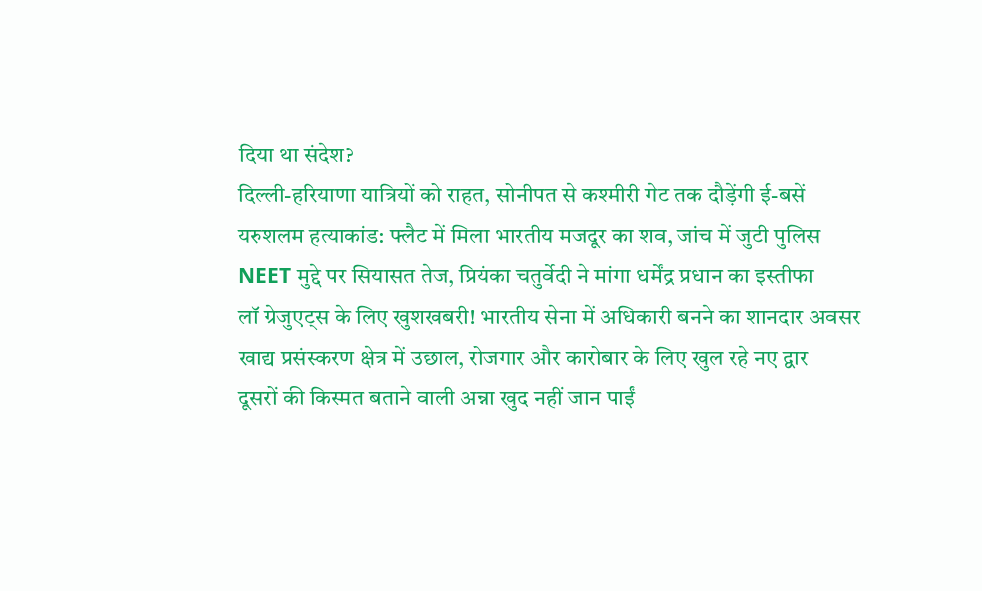दिया था संदेश?
दिल्ली-हरियाणा यात्रियों को राहत, सोनीपत से कश्मीरी गेट तक दौड़ेंगी ई-बसें
यरुशलम हत्याकांड: फ्लैट में मिला भारतीय मजदूर का शव, जांच में जुटी पुलिस
NEET मुद्दे पर सियासत तेज, प्रियंका चतुर्वेदी ने मांगा धर्मेंद्र प्रधान का इस्तीफा
लॉ ग्रेजुएट्स के लिए खुशखबरी! भारतीय सेना में अधिकारी बनने का शानदार अवसर
खाद्य प्रसंस्करण क्षेत्र में उछाल, रोजगार और कारोबार के लिए खुल रहे नए द्वार
दूसरों की किस्मत बताने वाली अन्ना खुद नहीं जान पाईं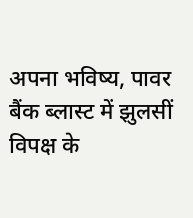अपना भविष्य, पावर बैंक ब्लास्ट में झुलसीं
विपक्ष के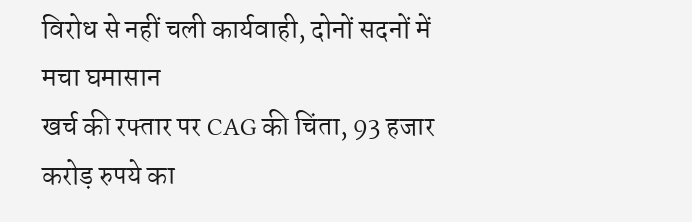विरोध से नहीं चली कार्यवाही, दोनों सदनों में मचा घमासान
खर्च की रफ्तार पर CAG की चिंता, 93 हजार करोड़ रुपये का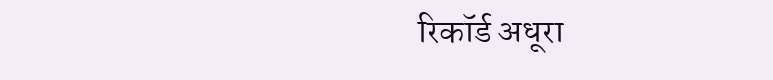रिकॉर्ड अधूरा